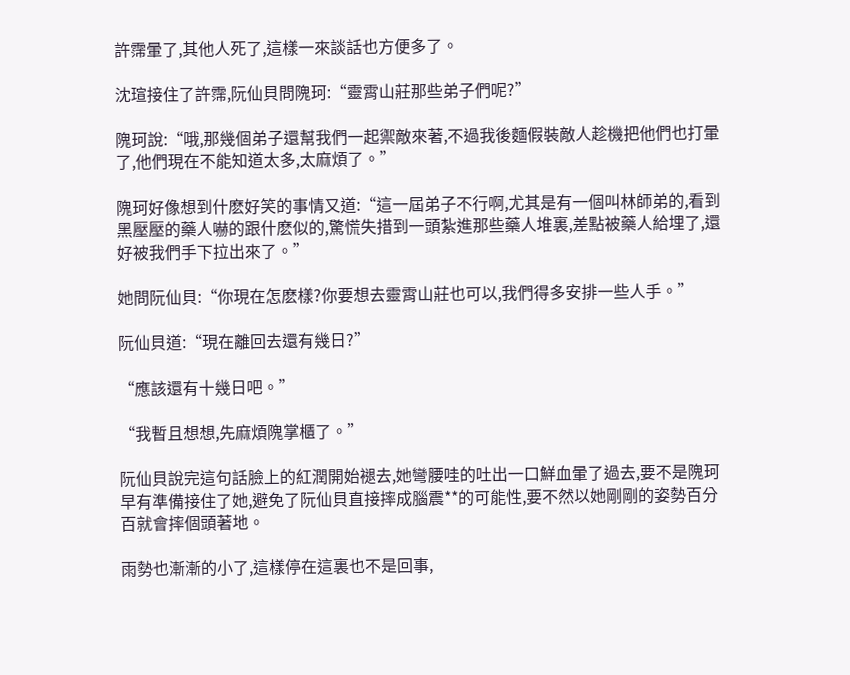許霈暈了,其他人死了,這樣一來談話也方便多了。

沈瑄接住了許霈,阮仙貝問隗珂:“靈霄山莊那些弟子們呢?”

隗珂說:“哦,那幾個弟子還幫我們一起禦敵來著,不過我後麵假裝敵人趁機把他們也打暈了,他們現在不能知道太多,太麻煩了。”

隗珂好像想到什麽好笑的事情又道:“這一屆弟子不行啊,尤其是有一個叫林師弟的,看到黑壓壓的藥人嚇的跟什麽似的,驚慌失措到一頭紮進那些藥人堆裏,差點被藥人給埋了,還好被我們手下拉出來了。”

她問阮仙貝:“你現在怎麽樣?你要想去靈霄山莊也可以,我們得多安排一些人手。”

阮仙貝道:“現在離回去還有幾日?”

“應該還有十幾日吧。”

“我暫且想想,先麻煩隗掌櫃了。”

阮仙貝說完這句話臉上的紅潤開始褪去,她彎腰哇的吐出一口鮮血暈了過去,要不是隗珂早有準備接住了她,避免了阮仙貝直接摔成腦震**的可能性,要不然以她剛剛的姿勢百分百就會摔個頭著地。

雨勢也漸漸的小了,這樣停在這裏也不是回事,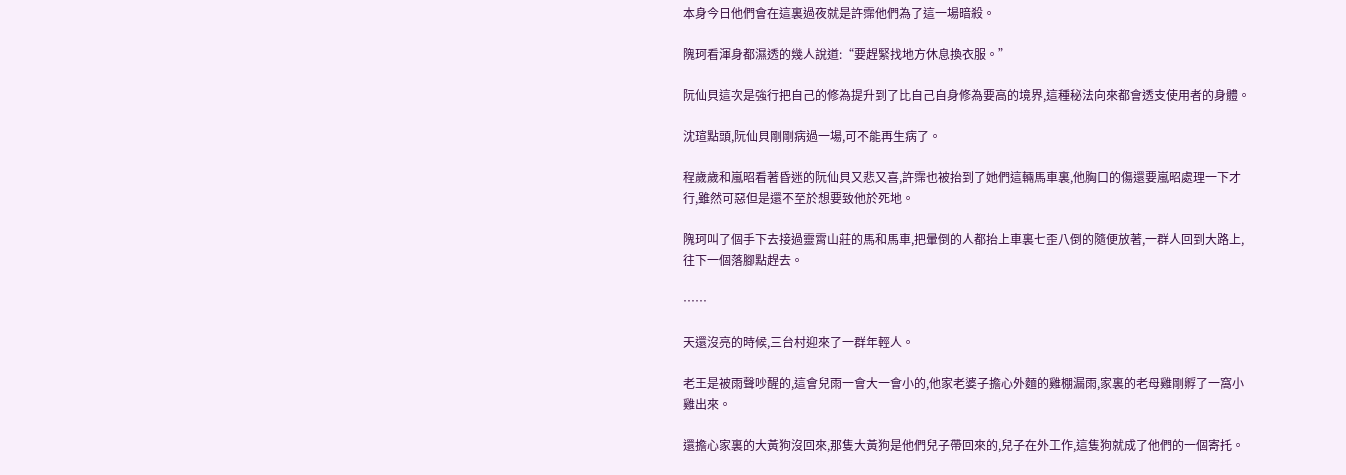本身今日他們會在這裏過夜就是許霈他們為了這一場暗殺。

隗珂看渾身都濕透的幾人說道:“要趕緊找地方休息換衣服。”

阮仙貝這次是強行把自己的修為提升到了比自己自身修為要高的境界,這種秘法向來都會透支使用者的身體。

沈瑄點頭,阮仙貝剛剛病過一場,可不能再生病了。

程歲歲和嵐昭看著昏迷的阮仙貝又悲又喜,許霈也被抬到了她們這輛馬車裏,他胸口的傷還要嵐昭處理一下才行,雖然可惡但是還不至於想要致他於死地。

隗珂叫了個手下去接過靈霄山莊的馬和馬車,把暈倒的人都抬上車裏七歪八倒的隨便放著,一群人回到大路上,往下一個落腳點趕去。

……

天還沒亮的時候,三台村迎來了一群年輕人。

老王是被雨聲吵醒的,這會兒雨一會大一會小的,他家老婆子擔心外麵的雞棚漏雨,家裏的老母雞剛孵了一窩小雞出來。

還擔心家裏的大黃狗沒回來,那隻大黃狗是他們兒子帶回來的,兒子在外工作,這隻狗就成了他們的一個寄托。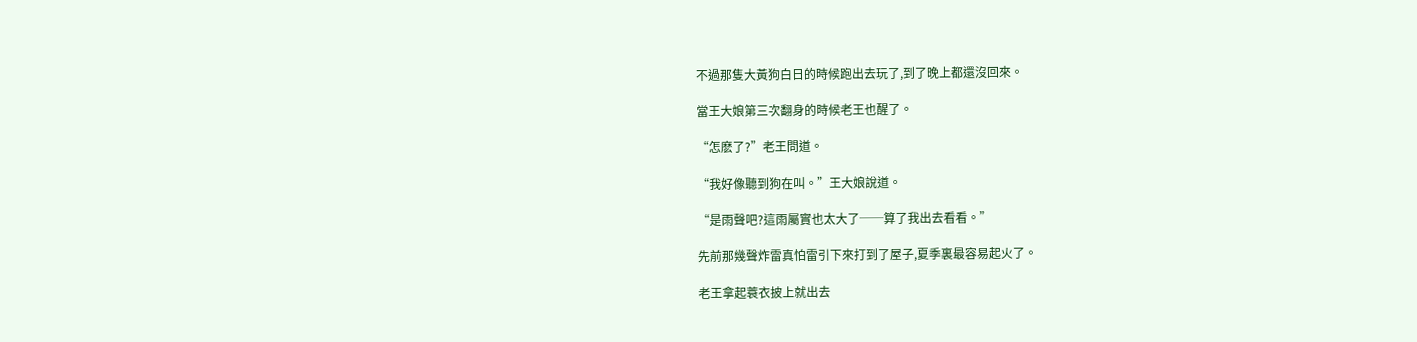不過那隻大黃狗白日的時候跑出去玩了,到了晚上都還沒回來。

當王大娘第三次翻身的時候老王也醒了。

“怎麽了?”老王問道。

“我好像聽到狗在叫。”王大娘說道。

“是雨聲吧?這雨屬實也太大了──算了我出去看看。”

先前那幾聲炸雷真怕雷引下來打到了屋子,夏季裏最容易起火了。

老王拿起蓑衣披上就出去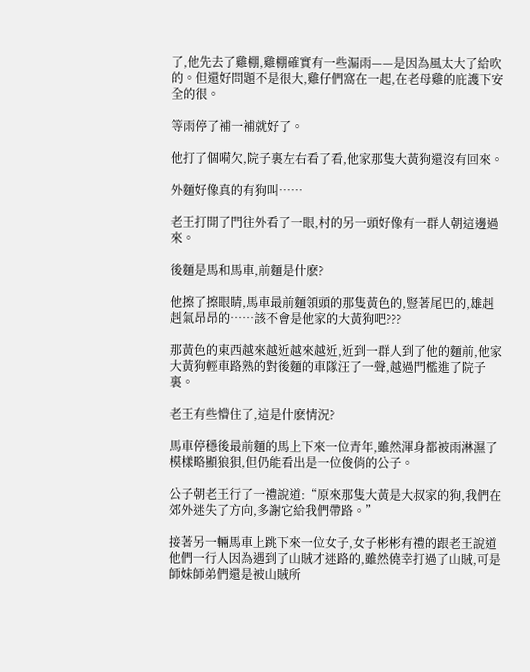了,他先去了雞棚,雞棚確實有一些漏雨——是因為風太大了給吹的。但還好問題不是很大,雞仔們窩在一起,在老母雞的庇護下安全的很。

等雨停了補一補就好了。

他打了個嗬欠,院子裏左右看了看,他家那隻大黃狗還沒有回來。

外麵好像真的有狗叫……

老王打開了門往外看了一眼,村的另一頭好像有一群人朝這邊過來。

後麵是馬和馬車,前麵是什麽?

他擦了擦眼睛,馬車最前麵領頭的那隻黃色的,豎著尾巴的,雄赳赳氣昂昂的……該不會是他家的大黃狗吧???

那黃色的東西越來越近越來越近,近到一群人到了他的麵前,他家大黃狗輕車路熟的對後麵的車隊汪了一聲,越過門檻進了院子裏。

老王有些懵住了,這是什麽情況?

馬車停穩後最前麵的馬上下來一位青年,雖然渾身都被雨淋濕了模樣略顯狼狽,但仍能看出是一位俊俏的公子。

公子朝老王行了一禮說道:“原來那隻大黃是大叔家的狗,我們在郊外迷失了方向,多謝它給我們帶路。”

接著另一輛馬車上跳下來一位女子,女子彬彬有禮的跟老王說道他們一行人因為遇到了山賊才迷路的,雖然僥幸打過了山賊,可是師妹師弟們還是被山賊所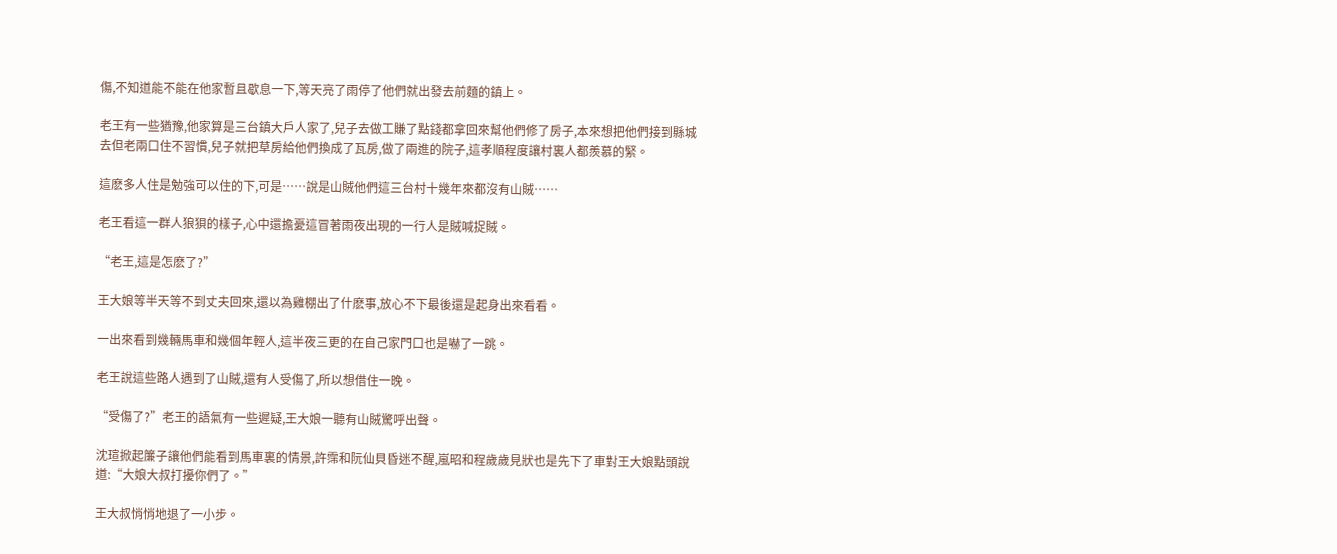傷,不知道能不能在他家暫且歇息一下,等天亮了雨停了他們就出發去前麵的鎮上。

老王有一些猶豫,他家算是三台鎮大戶人家了,兒子去做工賺了點錢都拿回來幫他們修了房子,本來想把他們接到縣城去但老兩口住不習慣,兒子就把草房給他們換成了瓦房,做了兩進的院子,這孝順程度讓村裏人都羨慕的緊。

這麽多人住是勉強可以住的下,可是……說是山賊他們這三台村十幾年來都沒有山賊……

老王看這一群人狼狽的樣子,心中還擔憂這冒著雨夜出現的一行人是賊喊捉賊。

“老王,這是怎麽了?”

王大娘等半天等不到丈夫回來,還以為雞棚出了什麽事,放心不下最後還是起身出來看看。

一出來看到幾輛馬車和幾個年輕人,這半夜三更的在自己家門口也是嚇了一跳。

老王說這些路人遇到了山賊,還有人受傷了,所以想借住一晚。

“受傷了?”老王的語氣有一些遲疑,王大娘一聽有山賊驚呼出聲。

沈瑄掀起簾子讓他們能看到馬車裏的情景,許霈和阮仙貝昏迷不醒,嵐昭和程歲歲見狀也是先下了車對王大娘點頭說道:“大娘大叔打擾你們了。”

王大叔悄悄地退了一小步。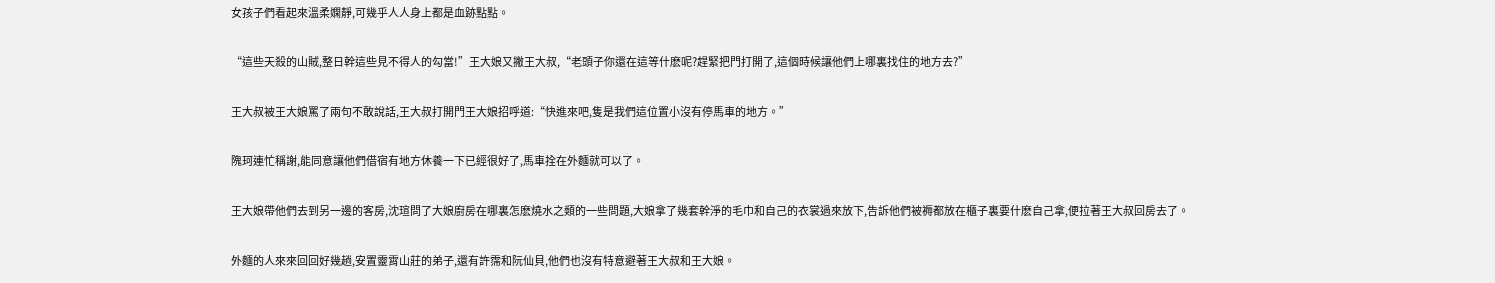女孩子們看起來溫柔嫻靜,可幾乎人人身上都是血跡點點。

“這些天殺的山賊,整日幹這些見不得人的勾當!”王大娘又撇王大叔,“老頭子你還在這等什麽呢?趕緊把門打開了,這個時候讓他們上哪裏找住的地方去?”

王大叔被王大娘罵了兩句不敢說話,王大叔打開門王大娘招呼道:“快進來吧,隻是我們這位置小沒有停馬車的地方。”

隗珂連忙稱謝,能同意讓他們借宿有地方休養一下已經很好了,馬車拴在外麵就可以了。

王大娘帶他們去到另一邊的客房,沈瑄問了大娘廚房在哪裏怎麽燒水之類的一些問題,大娘拿了幾套幹淨的毛巾和自己的衣裳過來放下,告訴他們被褥都放在櫃子裏要什麽自己拿,便拉著王大叔回房去了。

外麵的人來來回回好幾趟,安置靈霄山莊的弟子,還有許霈和阮仙貝,他們也沒有特意避著王大叔和王大娘。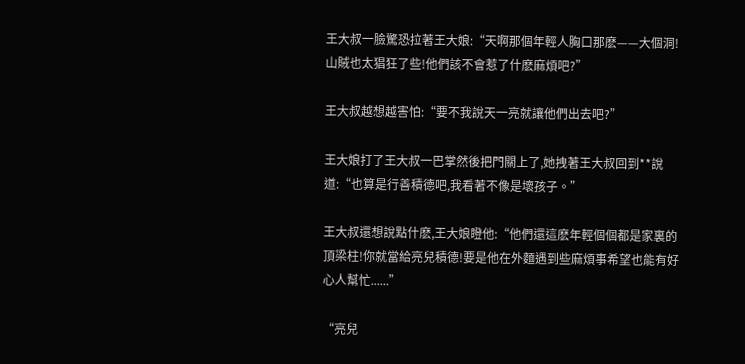王大叔一臉驚恐拉著王大娘:“天啊那個年輕人胸口那麽——大個洞!山賊也太猖狂了些!他們該不會惹了什麽麻煩吧?”

王大叔越想越害怕:“要不我說天一亮就讓他們出去吧?”

王大娘打了王大叔一巴掌然後把門關上了,她拽著王大叔回到**說道:“也算是行善積德吧,我看著不像是壞孩子。”

王大叔還想說點什麽,王大娘瞪他:“他們還這麽年輕個個都是家裏的頂梁柱!你就當給亮兒積德!要是他在外麵遇到些麻煩事希望也能有好心人幫忙......”

“亮兒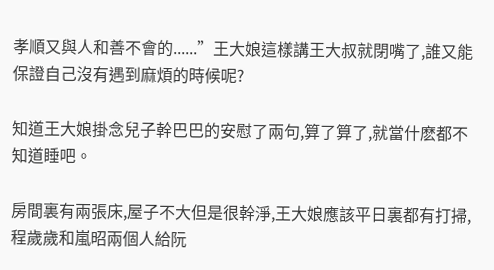孝順又與人和善不會的......”王大娘這樣講王大叔就閉嘴了,誰又能保證自己沒有遇到麻煩的時候呢?

知道王大娘掛念兒子幹巴巴的安慰了兩句,算了算了,就當什麽都不知道睡吧。

房間裏有兩張床,屋子不大但是很幹淨,王大娘應該平日裏都有打掃,程歲歲和嵐昭兩個人給阮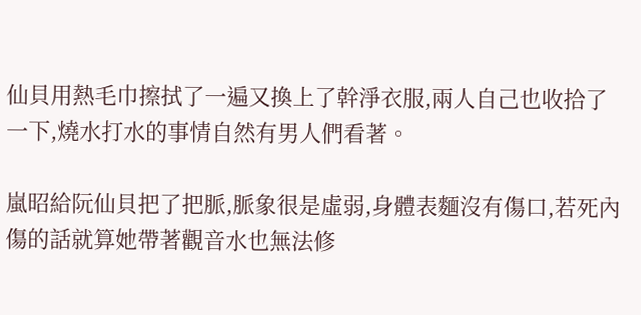仙貝用熱毛巾擦拭了一遍又換上了幹淨衣服,兩人自己也收拾了一下,燒水打水的事情自然有男人們看著。

嵐昭給阮仙貝把了把脈,脈象很是虛弱,身體表麵沒有傷口,若死內傷的話就算她帶著觀音水也無法修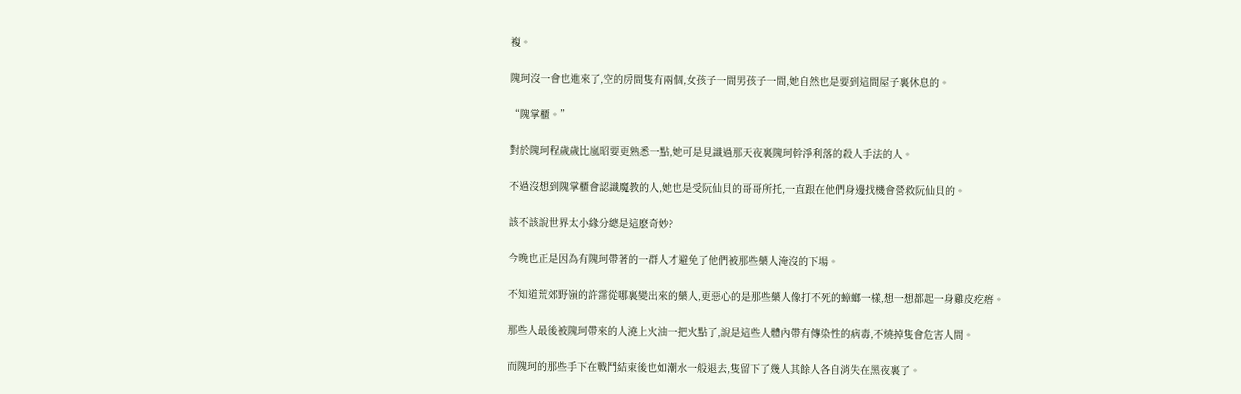複。

隗珂沒一會也進來了,空的房間隻有兩個,女孩子一間男孩子一間,她自然也是要到這間屋子裏休息的。

“隗掌櫃。”

對於隗珂程歲歲比嵐昭要更熟悉一點,她可是見識過那天夜裏隗珂幹淨利落的殺人手法的人。

不過沒想到隗掌櫃會認識魔教的人,她也是受阮仙貝的哥哥所托,一直跟在他們身邊找機會營救阮仙貝的。

該不該說世界太小緣分總是這麽奇妙?

今晚也正是因為有隗珂帶著的一群人才避免了他們被那些藥人淹沒的下場。

不知道荒郊野嶺的許霈從哪裏變出來的藥人,更惡心的是那些藥人像打不死的蟑螂一樣,想一想都起一身雞皮疙瘩。

那些人最後被隗珂帶來的人澆上火油一把火點了,說是這些人體內帶有傳染性的病毒,不燒掉隻會危害人間。

而隗珂的那些手下在戰鬥結束後也如潮水一般退去,隻留下了幾人其餘人各自消失在黑夜裏了。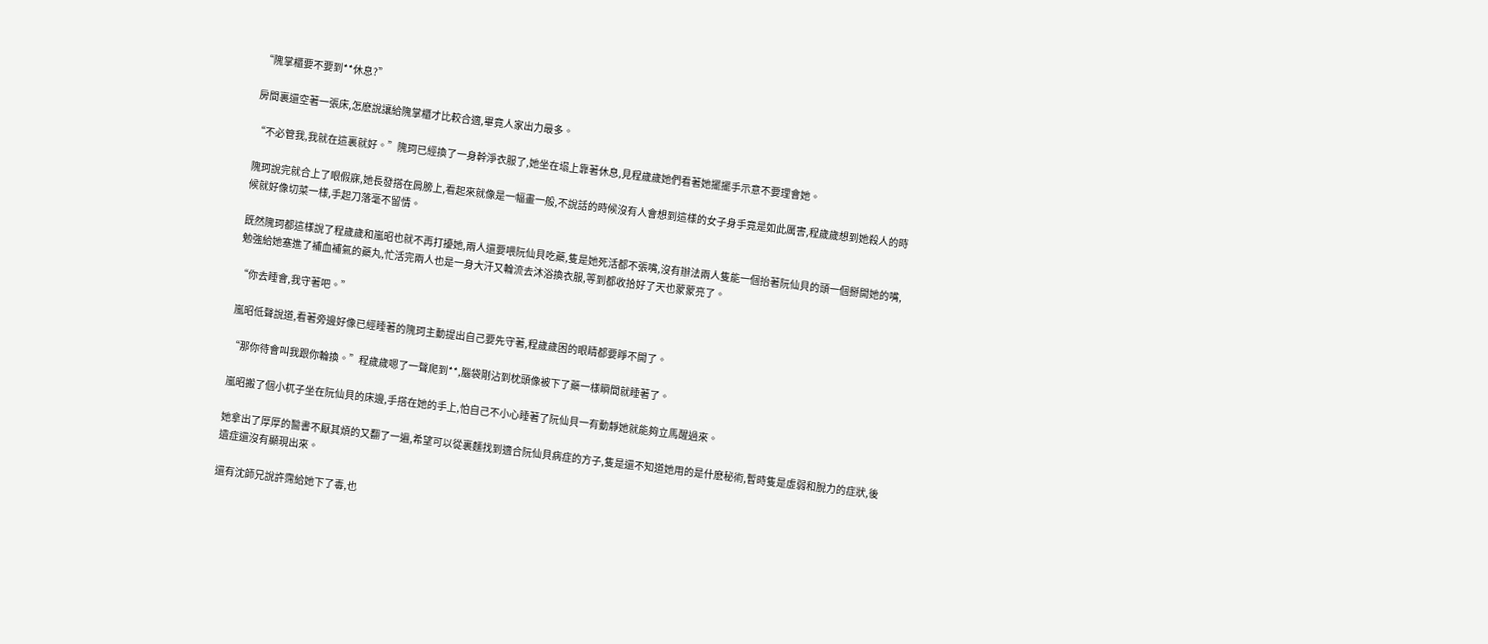“隗掌櫃要不要到**休息?”

房間裏還空著一張床,怎麽說讓給隗掌櫃才比較合適,畢竟人家出力最多。

“不必管我,我就在這裏就好。”隗珂已經換了一身幹淨衣服了,她坐在塌上靠著休息,見程歲歲她們看著她擺擺手示意不要理會她。

隗珂說完就合上了眼假寐,她長發搭在肩膀上,看起來就像是一幅畫一般,不說話的時候沒有人會想到這樣的女子身手竟是如此厲害,程歲歲想到她殺人的時候就好像切菜一樣,手起刀落毫不留情。

既然隗珂都這樣說了程歲歲和嵐昭也就不再打擾她,兩人還要喂阮仙貝吃藥,隻是她死活都不張嘴,沒有辦法兩人隻能一個抬著阮仙貝的頭一個掰開她的嘴,勉強給她塞進了補血補氣的藥丸,忙活完兩人也是一身大汗又輪流去沐浴換衣服,等到都收拾好了天也蒙蒙亮了。

“你去睡會,我守著吧。”

嵐昭低聲說道,看著旁邊好像已經睡著的隗珂主動提出自己要先守著,程歲歲困的眼睛都要睜不開了。

“那你待會叫我跟你輪換。”程歲歲嗯了一聲爬到**,腦袋剛沾到枕頭像被下了藥一樣瞬間就睡著了。

嵐昭搬了個小杌子坐在阮仙貝的床邊,手搭在她的手上,怕自己不小心睡著了阮仙貝一有動靜她就能夠立馬醒過來。

她拿出了厚厚的醫書不厭其煩的又翻了一遍,希望可以從裏麵找到適合阮仙貝病症的方子,隻是還不知道她用的是什麽秘術,暫時隻是虛弱和脫力的症狀,後遺症還沒有顯現出來。

還有沈師兄說許霈給她下了毒,也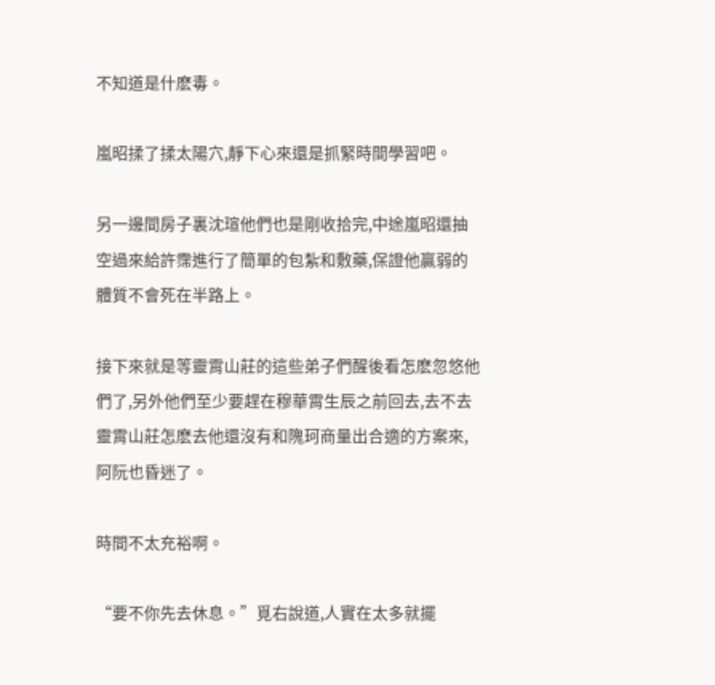不知道是什麽毒。

嵐昭揉了揉太陽穴,靜下心來還是抓緊時間學習吧。

另一邊間房子裏沈瑄他們也是剛收拾完,中途嵐昭還抽空過來給許霈進行了簡單的包紮和敷藥,保證他贏弱的體質不會死在半路上。

接下來就是等靈霄山莊的這些弟子們醒後看怎麽忽悠他們了,另外他們至少要趕在穆華霄生辰之前回去,去不去靈霄山莊怎麽去他還沒有和隗珂商量出合適的方案來,阿阮也昏迷了。

時間不太充裕啊。

“要不你先去休息。”覓右說道,人實在太多就擺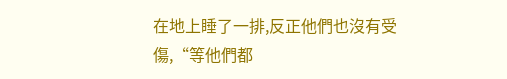在地上睡了一排,反正他們也沒有受傷,“等他們都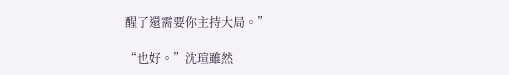醒了還需要你主持大局。”

“也好。”沈瑄雖然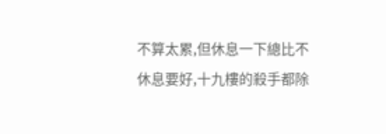不算太累,但休息一下總比不休息要好,十九樓的殺手都除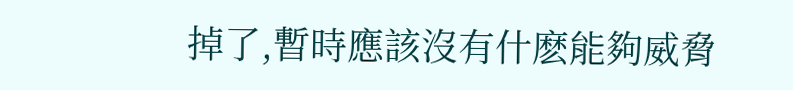掉了,暫時應該沒有什麽能夠威脅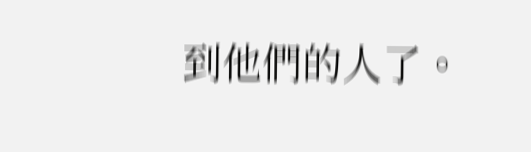到他們的人了。